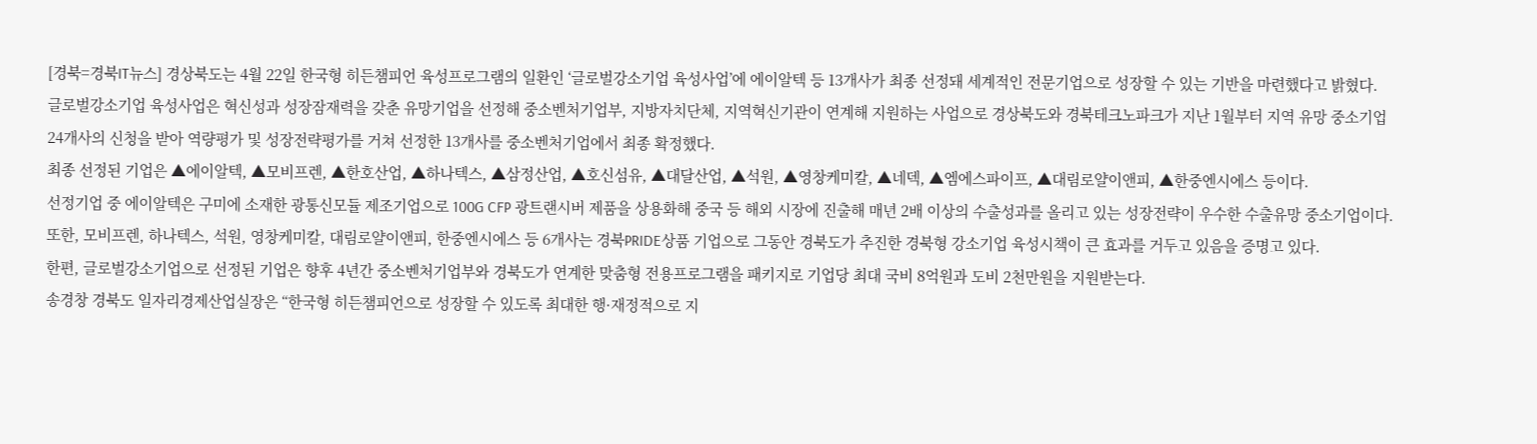[경북=경북IT뉴스] 경상북도는 4월 22일 한국형 히든챔피언 육성프로그램의 일환인 ‘글로벌강소기업 육성사업’에 에이알텍 등 13개사가 최종 선정돼 세계적인 전문기업으로 성장할 수 있는 기반을 마련했다고 밝혔다.
글로벌강소기업 육성사업은 혁신성과 성장잠재력을 갖춘 유망기업을 선정해 중소벤처기업부, 지방자치단체, 지역혁신기관이 연계해 지원하는 사업으로 경상북도와 경북테크노파크가 지난 1월부터 지역 유망 중소기업 24개사의 신청을 받아 역량평가 및 성장전략평가를 거쳐 선정한 13개사를 중소벤처기업에서 최종 확정했다.
최종 선정된 기업은 ▲에이알텍, ▲모비프렌, ▲한호산업, ▲하나텍스, ▲삼정산업, ▲호신섬유, ▲대달산업, ▲석원, ▲영창케미칼, ▲네덱, ▲엠에스파이프, ▲대림로얄이앤피, ▲한중엔시에스 등이다.
선정기업 중 에이알텍은 구미에 소재한 광통신모듈 제조기업으로 100G CFP 광트랜시버 제품을 상용화해 중국 등 해외 시장에 진출해 매년 2배 이상의 수출성과를 올리고 있는 성장전략이 우수한 수출유망 중소기업이다.
또한, 모비프렌, 하나텍스, 석원, 영창케미칼, 대림로얄이앤피, 한중엔시에스 등 6개사는 경북PRIDE상품 기업으로 그동안 경북도가 추진한 경북형 강소기업 육성시책이 큰 효과를 거두고 있음을 증명고 있다.
한편, 글로벌강소기업으로 선정된 기업은 향후 4년간 중소벤처기업부와 경북도가 연계한 맞춤형 전용프로그램을 패키지로 기업당 최대 국비 8억원과 도비 2천만원을 지원받는다.
송경창 경북도 일자리경제산업실장은 “한국형 히든챔피언으로 성장할 수 있도록 최대한 행·재정적으로 지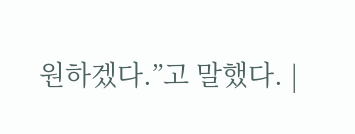원하겠다.”고 말했다. |